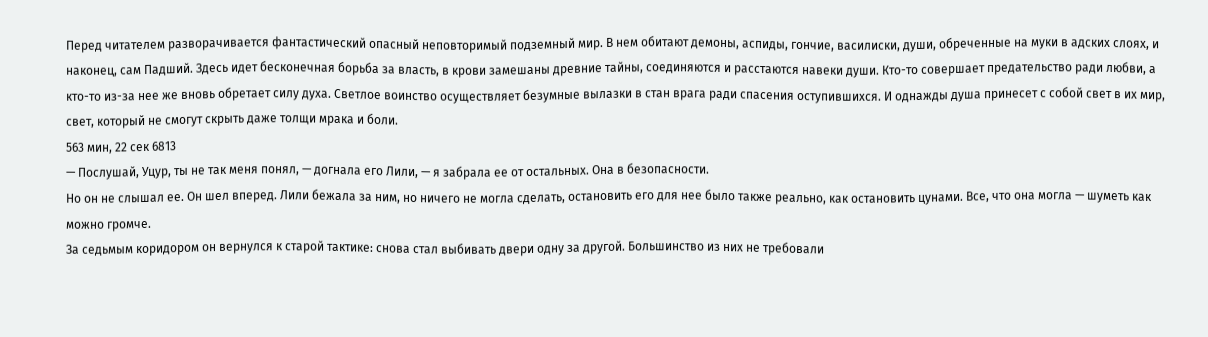Перед читателем разворачивается фантастический опасный неповторимый подземный мир. В нем обитают демоны, аспиды, гончие, василиски, души, обреченные на муки в адских слоях, и наконец, сам Падший. Здесь идет бесконечная борьба за власть, в крови замешаны древние тайны, соединяются и расстаются навеки души. Кто-то совершает предательство ради любви, а кто-то из-за нее же вновь обретает силу духа. Светлое воинство осуществляет безумные вылазки в стан врага ради спасения оступившихся. И однажды душа принесет с собой свет в их мир, свет, который не смогут скрыть даже толщи мрака и боли.
563 мин, 22 сек 6813
— Послушай, Уцур, ты не так меня понял, — догнала его Лили, — я забрала ее от остальных. Она в безопасности.
Но он не слышал ее. Он шел вперед. Лили бежала за ним, но ничего не могла сделать, остановить его для нее было также реально, как остановить цунами. Все, что она могла — шуметь как можно громче.
За седьмым коридором он вернулся к старой тактике: снова стал выбивать двери одну за другой. Большинство из них не требовали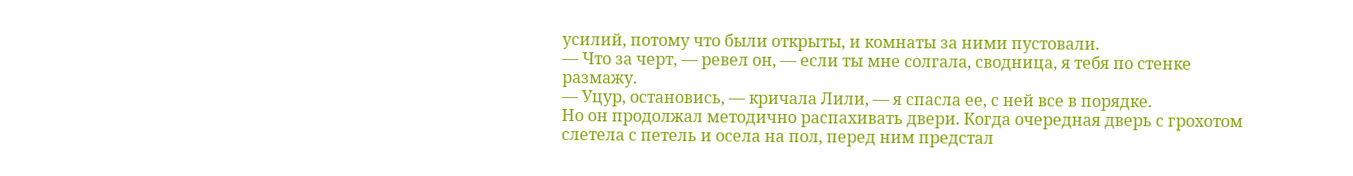усилий, потому что были открыты, и комнаты за ними пустовали.
— Что за черт, — ревел он, — если ты мне солгала, сводница, я тебя по стенке размажу.
— Уцур, остановись, — кричала Лили, — я спасла ее, с ней все в порядке.
Но он продолжал методично распахивать двери. Когда очередная дверь с грохотом слетела с петель и осела на пол, перед ним предстал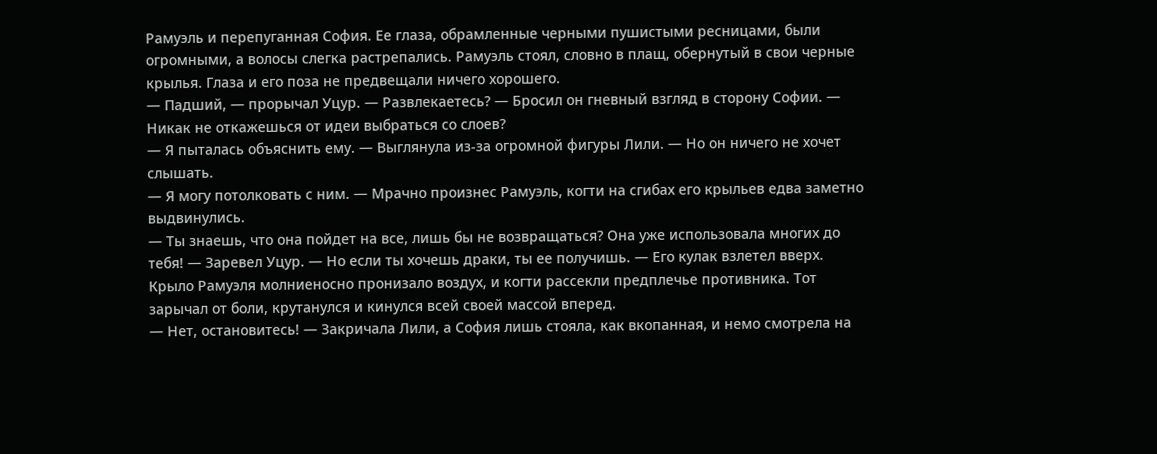Рамуэль и перепуганная София. Ее глаза, обрамленные черными пушистыми ресницами, были огромными, а волосы слегка растрепались. Рамуэль стоял, словно в плащ, обернутый в свои черные крылья. Глаза и его поза не предвещали ничего хорошего.
— Падший, — прорычал Уцур. — Развлекаетесь? — Бросил он гневный взгляд в сторону Софии. — Никак не откажешься от идеи выбраться со слоев?
— Я пыталась объяснить ему. — Выглянула из-за огромной фигуры Лили. — Но он ничего не хочет слышать.
— Я могу потолковать с ним. — Мрачно произнес Рамуэль, когти на сгибах его крыльев едва заметно выдвинулись.
— Ты знаешь, что она пойдет на все, лишь бы не возвращаться? Она уже использовала многих до тебя! — Заревел Уцур. — Но если ты хочешь драки, ты ее получишь. — Его кулак взлетел вверх.
Крыло Рамуэля молниеносно пронизало воздух, и когти рассекли предплечье противника. Тот зарычал от боли, крутанулся и кинулся всей своей массой вперед.
— Нет, остановитесь! — Закричала Лили, а София лишь стояла, как вкопанная, и немо смотрела на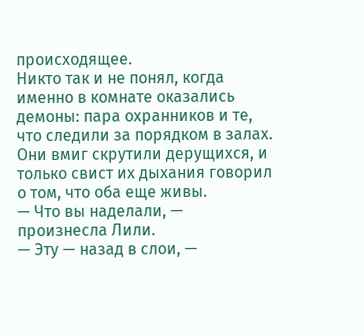происходящее.
Никто так и не понял, когда именно в комнате оказались демоны: пара охранников и те, что следили за порядком в залах. Они вмиг скрутили дерущихся, и только свист их дыхания говорил о том, что оба еще живы.
— Что вы наделали, — произнесла Лили.
— Эту — назад в слои, —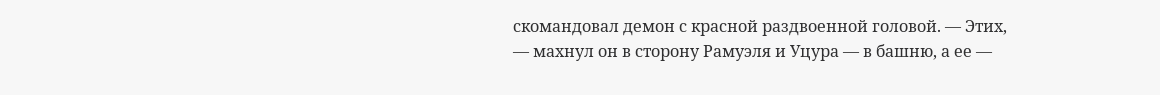скомандовал демон с красной раздвоенной головой. — Этих, — махнул он в сторону Рамуэля и Уцура — в башню, а ее —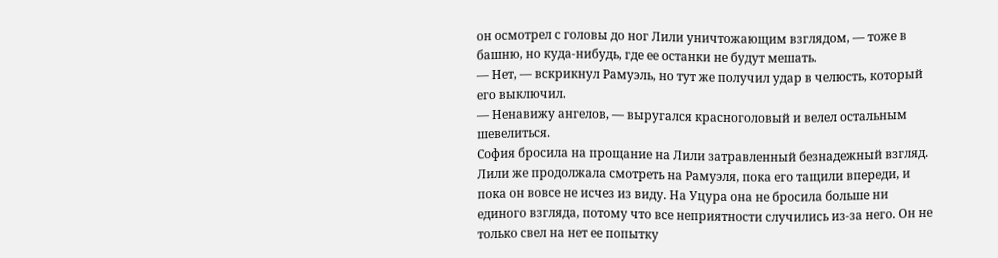он осмотрел с головы до ног Лили уничтожающим взглядом, — тоже в башню, но куда-нибудь, где ее останки не будут мешать.
— Нет, — вскрикнул Рамуэль, но тут же получил удар в челюсть, который его выключил.
— Ненавижу ангелов, — выругался красноголовый и велел остальным шевелиться.
София бросила на прощание на Лили затравленный безнадежный взгляд. Лили же продолжала смотреть на Рамуэля, пока его тащили впереди, и пока он вовсе не исчез из виду. На Уцура она не бросила больше ни единого взгляда, потому что все неприятности случились из-за него. Он не только свел на нет ее попытку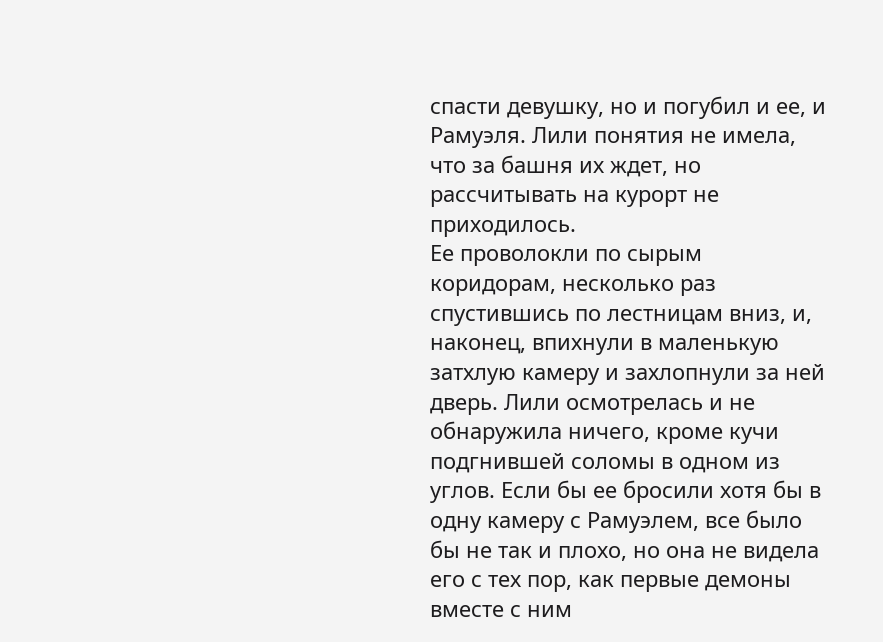спасти девушку, но и погубил и ее, и Рамуэля. Лили понятия не имела, что за башня их ждет, но рассчитывать на курорт не приходилось.
Ее проволокли по сырым коридорам, несколько раз спустившись по лестницам вниз, и, наконец, впихнули в маленькую затхлую камеру и захлопнули за ней дверь. Лили осмотрелась и не обнаружила ничего, кроме кучи подгнившей соломы в одном из углов. Если бы ее бросили хотя бы в одну камеру с Рамуэлем, все было бы не так и плохо, но она не видела его с тех пор, как первые демоны вместе с ним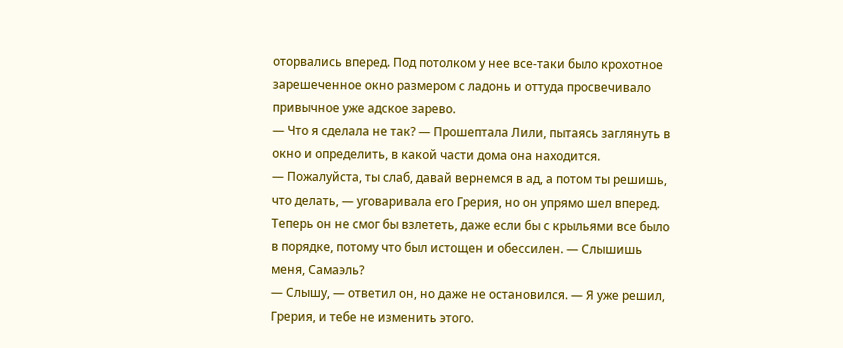оторвались вперед. Под потолком у нее все-таки было крохотное зарешеченное окно размером с ладонь и оттуда просвечивало привычное уже адское зарево.
— Что я сделала не так? — Прошептала Лили, пытаясь заглянуть в окно и определить, в какой части дома она находится.
— Пожалуйста, ты слаб, давай вернемся в ад, а потом ты решишь, что делать, — уговаривала его Грерия, но он упрямо шел вперед. Теперь он не смог бы взлететь, даже если бы с крыльями все было в порядке, потому что был истощен и обессилен. — Слышишь меня, Самаэль?
— Слышу, — ответил он, но даже не остановился. — Я уже решил, Грерия, и тебе не изменить этого.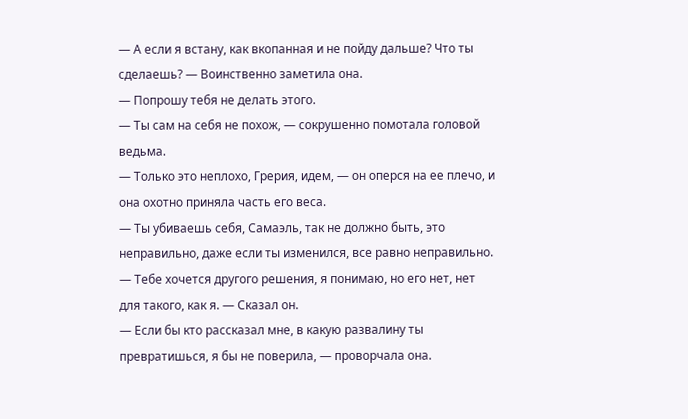— А если я встану, как вкопанная и не пойду дальше? Что ты сделаешь? — Воинственно заметила она.
— Попрошу тебя не делать этого.
— Ты сам на себя не похож, — сокрушенно помотала головой ведьма.
— Только это неплохо, Грерия, идем, — он оперся на ее плечо, и она охотно приняла часть его веса.
— Ты убиваешь себя, Самаэль, так не должно быть, это неправильно, даже если ты изменился, все равно неправильно.
— Тебе хочется другого решения, я понимаю, но его нет, нет для такого, как я. — Сказал он.
— Если бы кто рассказал мне, в какую развалину ты превратишься, я бы не поверила, — проворчала она.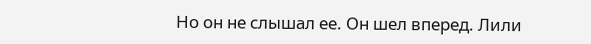Но он не слышал ее. Он шел вперед. Лили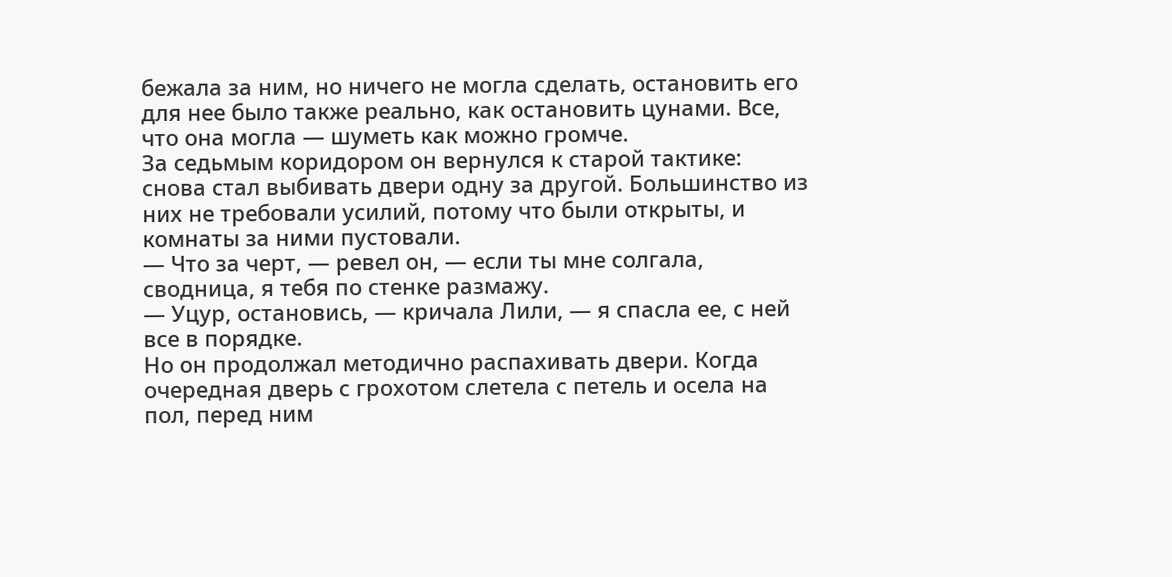бежала за ним, но ничего не могла сделать, остановить его для нее было также реально, как остановить цунами. Все, что она могла — шуметь как можно громче.
За седьмым коридором он вернулся к старой тактике: снова стал выбивать двери одну за другой. Большинство из них не требовали усилий, потому что были открыты, и комнаты за ними пустовали.
— Что за черт, — ревел он, — если ты мне солгала, сводница, я тебя по стенке размажу.
— Уцур, остановись, — кричала Лили, — я спасла ее, с ней все в порядке.
Но он продолжал методично распахивать двери. Когда очередная дверь с грохотом слетела с петель и осела на пол, перед ним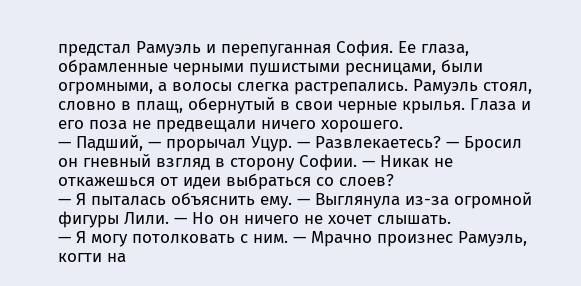предстал Рамуэль и перепуганная София. Ее глаза, обрамленные черными пушистыми ресницами, были огромными, а волосы слегка растрепались. Рамуэль стоял, словно в плащ, обернутый в свои черные крылья. Глаза и его поза не предвещали ничего хорошего.
— Падший, — прорычал Уцур. — Развлекаетесь? — Бросил он гневный взгляд в сторону Софии. — Никак не откажешься от идеи выбраться со слоев?
— Я пыталась объяснить ему. — Выглянула из-за огромной фигуры Лили. — Но он ничего не хочет слышать.
— Я могу потолковать с ним. — Мрачно произнес Рамуэль, когти на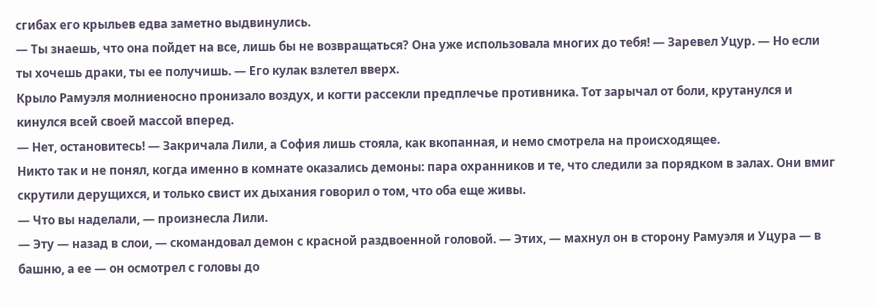сгибах его крыльев едва заметно выдвинулись.
— Ты знаешь, что она пойдет на все, лишь бы не возвращаться? Она уже использовала многих до тебя! — Заревел Уцур. — Но если ты хочешь драки, ты ее получишь. — Его кулак взлетел вверх.
Крыло Рамуэля молниеносно пронизало воздух, и когти рассекли предплечье противника. Тот зарычал от боли, крутанулся и кинулся всей своей массой вперед.
— Нет, остановитесь! — Закричала Лили, а София лишь стояла, как вкопанная, и немо смотрела на происходящее.
Никто так и не понял, когда именно в комнате оказались демоны: пара охранников и те, что следили за порядком в залах. Они вмиг скрутили дерущихся, и только свист их дыхания говорил о том, что оба еще живы.
— Что вы наделали, — произнесла Лили.
— Эту — назад в слои, — скомандовал демон с красной раздвоенной головой. — Этих, — махнул он в сторону Рамуэля и Уцура — в башню, а ее — он осмотрел с головы до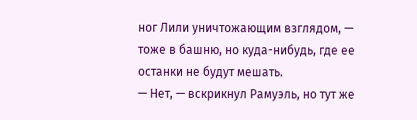ног Лили уничтожающим взглядом, — тоже в башню, но куда-нибудь, где ее останки не будут мешать.
— Нет, — вскрикнул Рамуэль, но тут же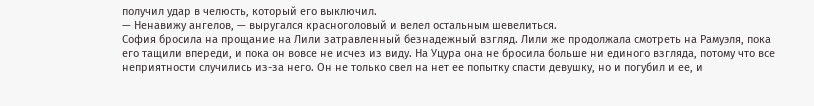получил удар в челюсть, который его выключил.
— Ненавижу ангелов, — выругался красноголовый и велел остальным шевелиться.
София бросила на прощание на Лили затравленный безнадежный взгляд. Лили же продолжала смотреть на Рамуэля, пока его тащили впереди, и пока он вовсе не исчез из виду. На Уцура она не бросила больше ни единого взгляда, потому что все неприятности случились из-за него. Он не только свел на нет ее попытку спасти девушку, но и погубил и ее, и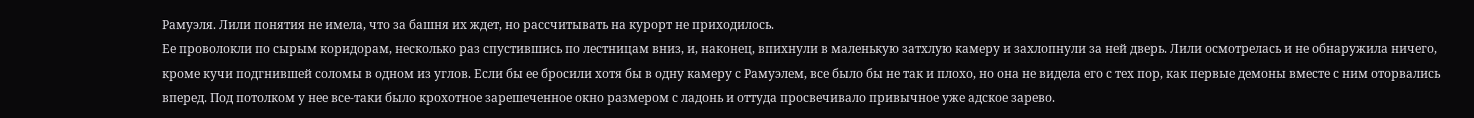Рамуэля. Лили понятия не имела, что за башня их ждет, но рассчитывать на курорт не приходилось.
Ее проволокли по сырым коридорам, несколько раз спустившись по лестницам вниз, и, наконец, впихнули в маленькую затхлую камеру и захлопнули за ней дверь. Лили осмотрелась и не обнаружила ничего, кроме кучи подгнившей соломы в одном из углов. Если бы ее бросили хотя бы в одну камеру с Рамуэлем, все было бы не так и плохо, но она не видела его с тех пор, как первые демоны вместе с ним оторвались вперед. Под потолком у нее все-таки было крохотное зарешеченное окно размером с ладонь и оттуда просвечивало привычное уже адское зарево.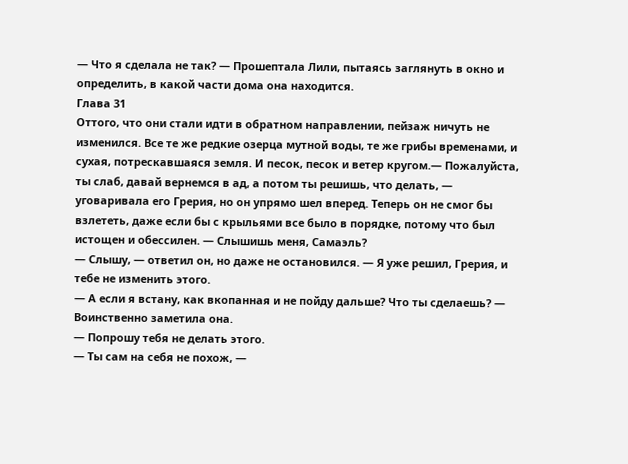— Что я сделала не так? — Прошептала Лили, пытаясь заглянуть в окно и определить, в какой части дома она находится.
Глава 31
Оттого, что они стали идти в обратном направлении, пейзаж ничуть не изменился. Все те же редкие озерца мутной воды, те же грибы временами, и сухая, потрескавшаяся земля. И песок, песок и ветер кругом.— Пожалуйста, ты слаб, давай вернемся в ад, а потом ты решишь, что делать, — уговаривала его Грерия, но он упрямо шел вперед. Теперь он не смог бы взлететь, даже если бы с крыльями все было в порядке, потому что был истощен и обессилен. — Слышишь меня, Самаэль?
— Слышу, — ответил он, но даже не остановился. — Я уже решил, Грерия, и тебе не изменить этого.
— А если я встану, как вкопанная и не пойду дальше? Что ты сделаешь? — Воинственно заметила она.
— Попрошу тебя не делать этого.
— Ты сам на себя не похож, —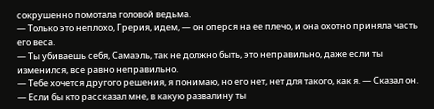сокрушенно помотала головой ведьма.
— Только это неплохо, Грерия, идем, — он оперся на ее плечо, и она охотно приняла часть его веса.
— Ты убиваешь себя, Самаэль, так не должно быть, это неправильно, даже если ты изменился, все равно неправильно.
— Тебе хочется другого решения, я понимаю, но его нет, нет для такого, как я. — Сказал он.
— Если бы кто рассказал мне, в какую развалину ты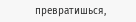превратишься,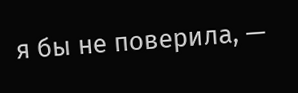я бы не поверила, —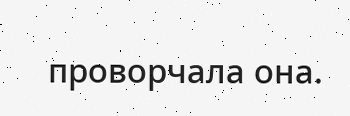проворчала она.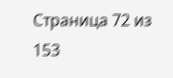Страница 72 из 153